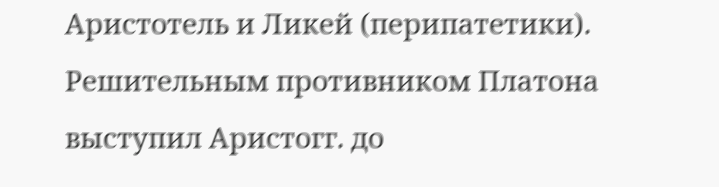Аристотель и Ликей (перипатетики). Решительным противником Платона выступил Аристогг. до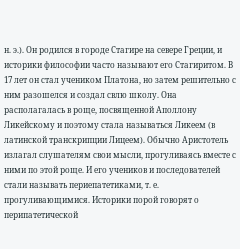н. э.). Он родился в городе Стагире на севере Греции, и историки философии часто называют его Стагиритом. В 17 лет он стал учеником Платона, но затем решительно с ним разошелся и создал свлю школу. Она располагалась в роще, посвященной Аполлону Ликейскому и поэтому стала называться Ликеем (в латинской транскрипции Лицеем). Обычно Аристотель излагал слушателям свои мысли, прогуливаясь вместе с ними по этой роще. И его учеников и последователей стали называть периепатетиками, т. е. прогуливающимися. Историки порой говорят о перипатетической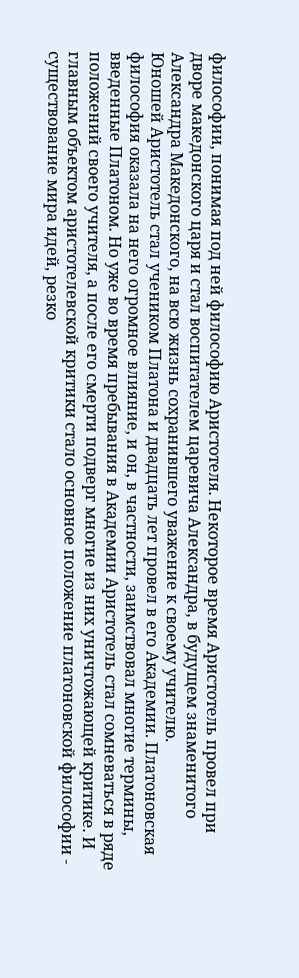философии, понимая под ней философию Аристотеля. Некоторое время Аристотель провел при дворе македонского царя и стал воспитателем царевича Александра, в будущем знаменитого Александра Македонского, на всю жизнь сохранившего уважение к своему учителю.
Юношей Аристотель стал учеником Платона и двадцать лет провел в его Академии. Платоновская философия оказала на него огромное влияние, и он, в частности, заимствовал многие термины, введенные Платоном. Но уже во время пребывания в Академии Аристотель стал сомневаться в ряде положений своего учителя, а после его смерти подверг многие из них уничтожающей критике. И главным объектом аристотелевской критики стало основное положение платоновской философии - существование мира идей, резко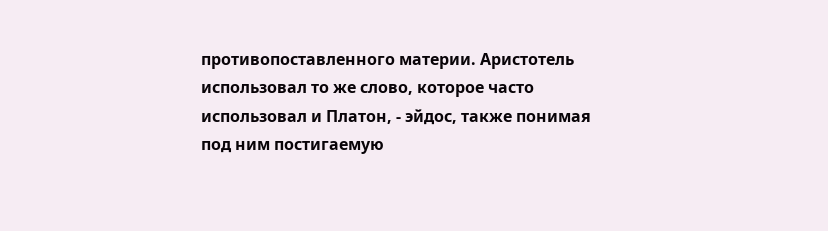противопоставленного материи. Аристотель использовал то же слово, которое часто использовал и Платон, - эйдос, также понимая под ним постигаемую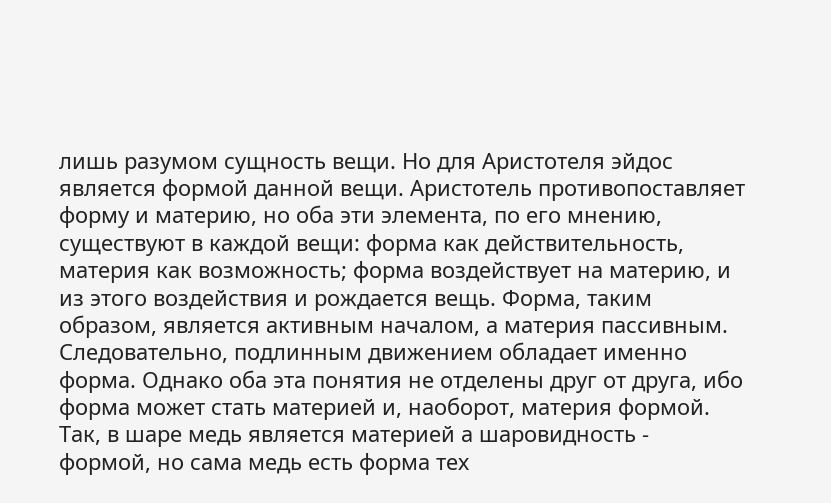лишь разумом сущность вещи. Но для Аристотеля эйдос является формой данной вещи. Аристотель противопоставляет форму и материю, но оба эти элемента, по его мнению, существуют в каждой вещи: форма как действительность, материя как возможность; форма воздействует на материю, и из этого воздействия и рождается вещь. Форма, таким образом, является активным началом, а материя пассивным. Следовательно, подлинным движением обладает именно форма. Однако оба эта понятия не отделены друг от друга, ибо форма может стать материей и, наоборот, материя формой. Так, в шаре медь является материей а шаровидность - формой, но сама медь есть форма тех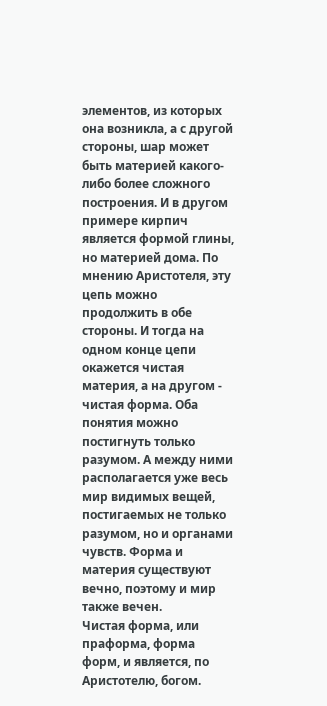элементов, из которых она возникла, а с другой стороны, шар может быть материей какого-либо более сложного построения. И в другом примере кирпич является формой глины, но материей дома. По мнению Аристотеля, эту цепь можно продолжить в обе стороны. И тогда на одном конце цепи окажется чистая материя, а на другом - чистая форма. Оба понятия можно постигнуть только разумом. А между ними располагается уже весь мир видимых вещей, постигаемых не только разумом, но и органами чувств. Форма и материя существуют вечно, поэтому и мир также вечен.
Чистая форма, или праформа, форма форм, и является, по Аристотелю, богом.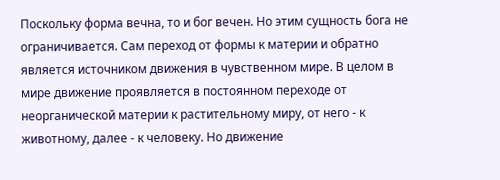Поскольку форма вечна, то и бог вечен. Но этим сущность бога не ограничивается. Сам переход от формы к материи и обратно является источником движения в чувственном мире. В целом в мире движение проявляется в постоянном переходе от неорганической материи к растительному миру, от него - к животному, далее - к человеку. Но движение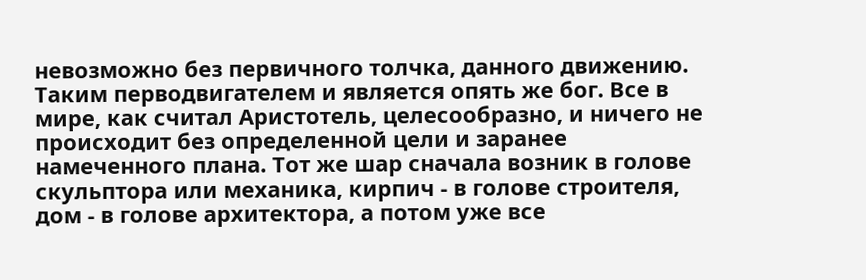невозможно без первичного толчка, данного движению. Таким перводвигателем и является опять же бог. Все в мире, как считал Аристотель, целесообразно, и ничего не происходит без определенной цели и заранее намеченного плана. Тот же шар сначала возник в голове скульптора или механика, кирпич - в голове строителя, дом - в голове архитектора, а потом уже все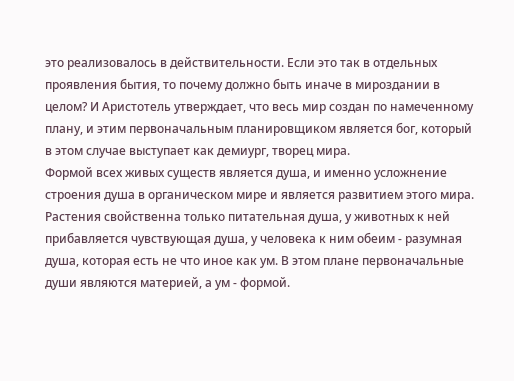это реализовалось в действительности. Если это так в отдельных проявления бытия, то почему должно быть иначе в мироздании в целом? И Аристотель утверждает, что весь мир создан по намеченному плану, и этим первоначальным планировщиком является бог, который в этом случае выступает как демиург, творец мира.
Формой всех живых существ является душа, и именно усложнение строения душа в органическом мире и является развитием этого мира. Растения свойственна только питательная душа, у животных к ней прибавляется чувствующая душа, у человека к ним обеим - разумная душа, которая есть не что иное как ум. В этом плане первоначальные души являются материей, а ум - формой.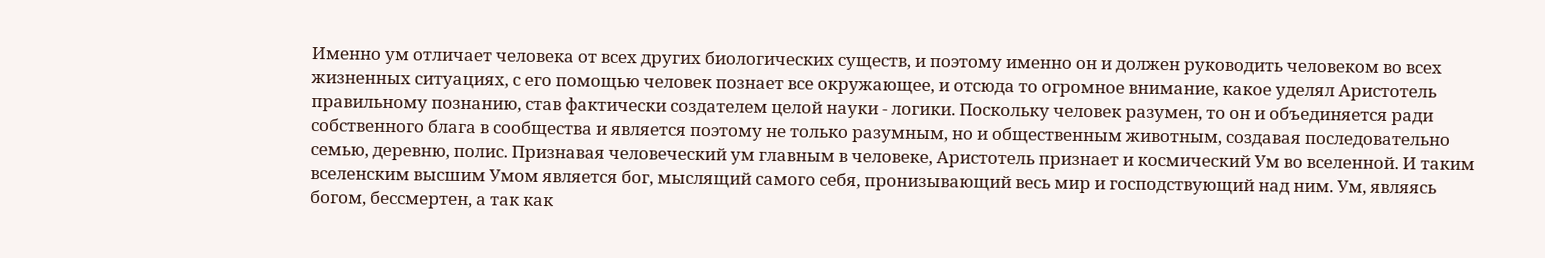Именно ум отличает человека от всех других биологических существ, и поэтому именно он и должен руководить человеком во всех жизненных ситуациях, с его помощью человек познает все окружающее, и отсюда то огромное внимание, какое уделял Аристотель правильному познанию, став фактически создателем целой науки - логики. Поскольку человек разумен, то он и объединяется ради собственного блага в сообщества и является поэтому не только разумным, но и общественным животным, создавая последовательно семью, деревню, полис. Признавая человеческий ум главным в человеке, Аристотель признает и космический Ум во вселенной. И таким вселенским высшим Умом является бог, мыслящий самого себя, пронизывающий весь мир и господствующий над ним. Ум, являясь богом, бессмертен, а так как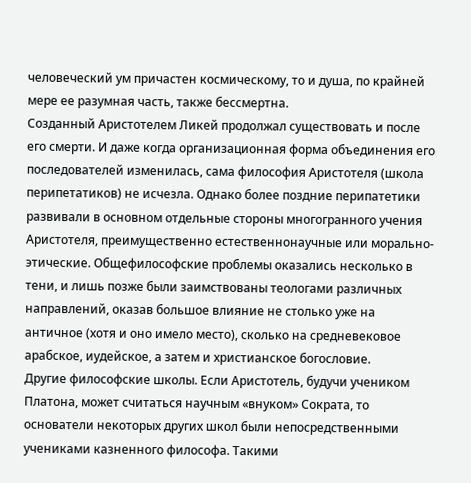человеческий ум причастен космическому, то и душа, по крайней мере ее разумная часть, также бессмертна.
Созданный Аристотелем Ликей продолжал существовать и после его смерти. И даже когда организационная форма объединения его последователей изменилась, сама философия Аристотеля (школа перипетатиков) не исчезла. Однако более поздние перипатетики развивали в основном отдельные стороны многогранного учения Аристотеля, преимущественно естественнонаучные или морально-этические. Общефилософские проблемы оказались несколько в тени, и лишь позже были заимствованы теологами различных направлений, оказав большое влияние не столько уже на античное (хотя и оно имело место), сколько на средневековое арабское, иудейское, а затем и христианское богословие.
Другие философские школы. Если Аристотель, будучи учеником Платона, может считаться научным «внуком» Сократа, то основатели некоторых других школ были непосредственными учениками казненного философа. Такими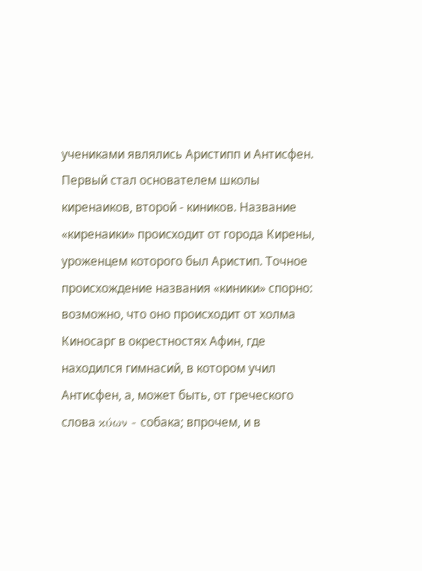учениками являлись Аристипп и Антисфен. Первый стал основателем школы киренаиков, второй - киников. Название «киренаики» происходит от города Кирены, уроженцем которого был Аристип. Точное происхождение названия «киники» спорно: возможно, что оно происходит от холма Киносарг в окрестностях Афин, где находился гимнасий, в котором учил Антисфен, а, может быть, от греческого слова κύων - собака; впрочем, и в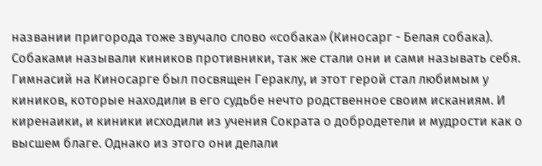названии пригорода тоже звучало слово «собака» (Киносарг - Белая собака). Собаками называли киников противники, так же стали они и сами называть себя. Гимнасий на Киносарге был посвящен Гераклу, и этот герой стал любимым у киников, которые находили в его судьбе нечто родственное своим исканиям. И киренаики, и киники исходили из учения Сократа о добродетели и мудрости как о высшем благе. Однако из этого они делали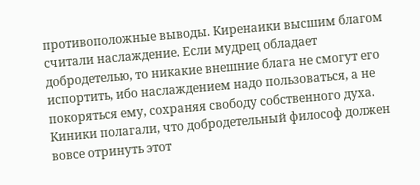противоположные выводы. Киренаики высшим благом считали наслаждение. Если мудрец обладает добродетелью, то никакие внешние блага не смогут его испортить, ибо наслаждением надо пользоваться, а не покоряться ему, сохраняя свободу собственного духа. Киники полагали, что добродетельный философ должен вовсе отринуть этот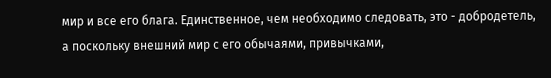мир и все его блага. Единственное, чем необходимо следовать, это - добродетель, а поскольку внешний мир с его обычаями, привычками,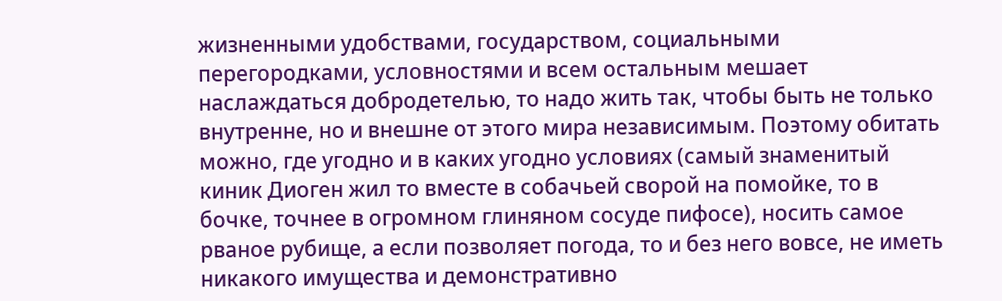жизненными удобствами, государством, социальными перегородками, условностями и всем остальным мешает наслаждаться добродетелью, то надо жить так, чтобы быть не только внутренне, но и внешне от этого мира независимым. Поэтому обитать можно, где угодно и в каких угодно условиях (самый знаменитый киник Диоген жил то вместе в собачьей сворой на помойке, то в бочке, точнее в огромном глиняном сосуде пифосе), носить самое рваное рубище, а если позволяет погода, то и без него вовсе, не иметь никакого имущества и демонстративно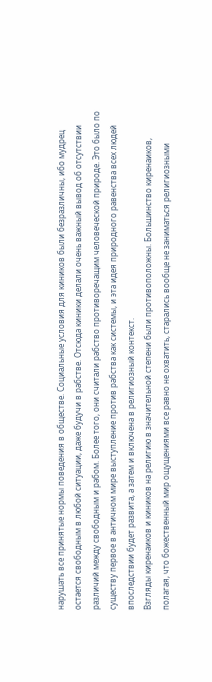нарушать все принятые нормы поведения в обществе. Социальные условия для киников были безразличны, ибо мудрец остается свободным в любой ситуации, даже будучи в рабстве. Отсюда киники делали очень важный вывод об отсутствии различий между свободным и рабом. Более того, они считали рабство противоречащим человеческой природе. Это было по существу первое в античном мире выступление против рабства как системы, и эта идея природного равенства всех людей впоследствии будет развита, а затем и включена в религиозный контекст.
Взгляды киренаиков и киников на религию в значительной степени были противоположны. Большинство киренаиков, полагая, что божественный мир ощущениями все равно не охватить, старались вообще не заниматься религиозными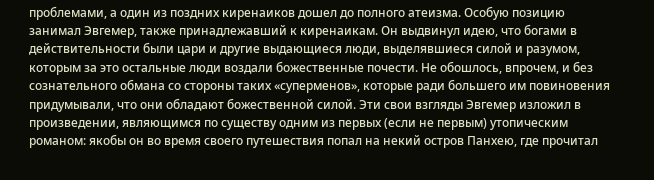проблемами, а один из поздних киренаиков дошел до полного атеизма. Особую позицию занимал Эвгемер, также принадлежавший к киренаикам. Он выдвинул идею, что богами в действительности были цари и другие выдающиеся люди, выделявшиеся силой и разумом, которым за это остальные люди воздали божественные почести. Не обошлось, впрочем, и без сознательного обмана со стороны таких «суперменов», которые ради большего им повиновения придумывали, что они обладают божественной силой. Эти свои взгляды Эвгемер изложил в произведении, являющимся по существу одним из первых (если не первым) утопическим романом: якобы он во время своего путешествия попал на некий остров Панхею, где прочитал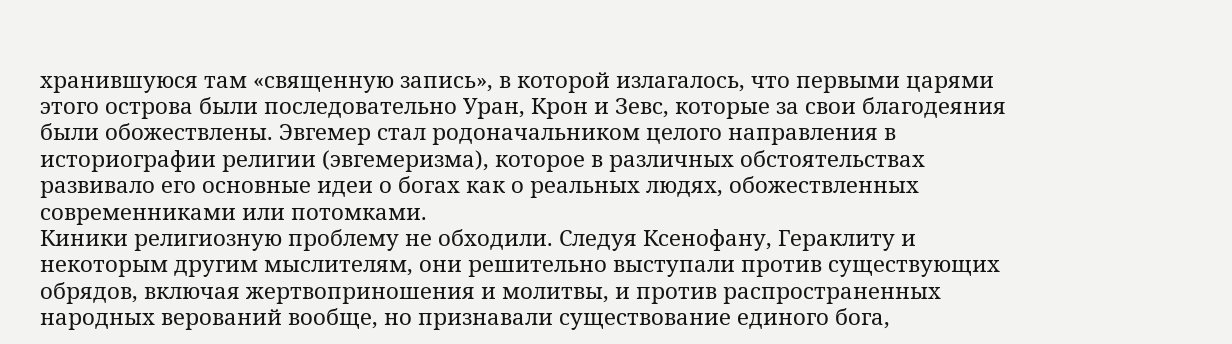хранившуюся там «священную запись», в которой излагалось, что первыми царями этого острова были последовательно Уран, Крон и Зевс, которые за свои благодеяния были обожествлены. Эвгемер стал родоначальником целого направления в историографии религии (эвгемеризма), которое в различных обстоятельствах развивало его основные идеи о богах как о реальных людях, обожествленных современниками или потомками.
Киники религиозную проблему не обходили. Следуя Ксенофану, Гераклиту и некоторым другим мыслителям, они решительно выступали против существующих обрядов, включая жертвоприношения и молитвы, и против распространенных народных верований вообще, но признавали существование единого бога,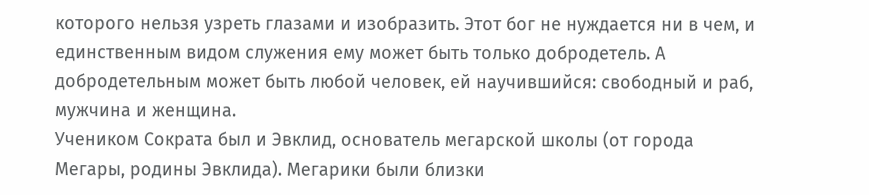которого нельзя узреть глазами и изобразить. Этот бог не нуждается ни в чем, и единственным видом служения ему может быть только добродетель. А добродетельным может быть любой человек, ей научившийся: свободный и раб, мужчина и женщина.
Учеником Сократа был и Эвклид, основатель мегарской школы (от города Мегары, родины Эвклида). Мегарики были близки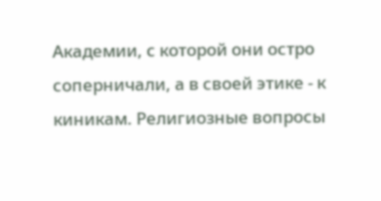Академии, с которой они остро соперничали, а в своей этике - к киникам. Религиозные вопросы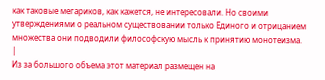как таковые мегариков, как кажется, не интересовали. Но своими утверждениями о реальном существовании только Единого и отрицанием множества они подводили философскую мысль к принятию монотеизма.
|
Из за большого объема этот материал размещен на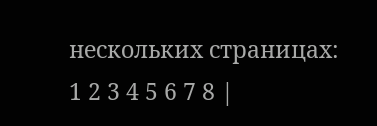нескольких страницах:
1 2 3 4 5 6 7 8 |